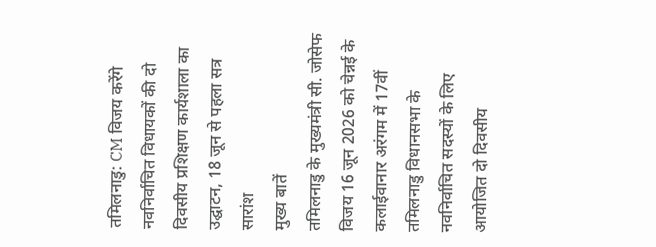तमिलनाडु: CM विजय करेंगे नवनिर्वाचित विधायकों की दो दिवसीय प्रशिक्षण कार्यशाला का उद्घाटन, 18 जून से पहला सत्र
सारांश
मुख्य बातें
तमिलनाडु के मुख्यमंत्री सी. जोसेफ विजय 16 जून 2026 को चेन्नई के कलाईवानार अरंगम में 17वीं तमिलनाडु विधानसभा के नवनिर्वाचित सदस्यों के लिए आयोजित दो दिवसीय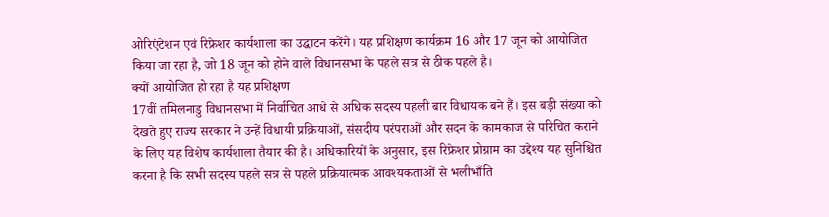ओरिएंटेशन एवं रिफ्रेशर कार्यशाला का उद्घाटन करेंगे। यह प्रशिक्षण कार्यक्रम 16 और 17 जून को आयोजित किया जा रहा है, जो 18 जून को होने वाले विधानसभा के पहले सत्र से ठीक पहले है।
क्यों आयोजित हो रहा है यह प्रशिक्षण
17वीं तमिलनाडु विधानसभा में निर्वाचित आधे से अधिक सदस्य पहली बार विधायक बने हैं। इस बड़ी संख्या को देखते हुए राज्य सरकार ने उन्हें विधायी प्रक्रियाओं, संसदीय परंपराओं और सदन के कामकाज से परिचित कराने के लिए यह विशेष कार्यशाला तैयार की है। अधिकारियों के अनुसार, इस रिफ्रेशर प्रोग्राम का उद्देश्य यह सुनिश्चित करना है कि सभी सदस्य पहले सत्र से पहले प्रक्रियात्मक आवश्यकताओं से भलीभाँति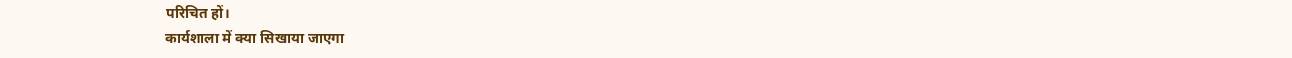परिचित हों।
कार्यशाला में क्या सिखाया जाएगा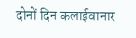दोनों दिन कलाईवानार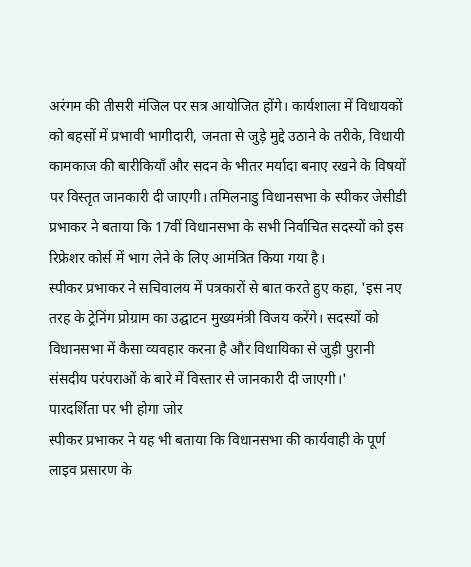अरंगम की तीसरी मंजिल पर सत्र आयोजित होंगे। कार्यशाला में विधायकों को बहसों में प्रभावी भागीदारी, जनता से जुड़े मुद्दे उठाने के तरीके, विधायी कामकाज की बारीकियाँ और सदन के भीतर मर्यादा बनाए रखने के विषयों पर विस्तृत जानकारी दी जाएगी। तमिलनाडु विधानसभा के स्पीकर जेसीडी प्रभाकर ने बताया कि 17वीं विधानसभा के सभी निर्वाचित सदस्यों को इस रिफ्रेशर कोर्स में भाग लेने के लिए आमंत्रित किया गया है।
स्पीकर प्रभाकर ने सचिवालय में पत्रकारों से बात करते हुए कहा, 'इस नए तरह के ट्रेनिंग प्रोग्राम का उद्घाटन मुख्यमंत्री विजय करेंगे। सदस्यों को विधानसभा में कैसा व्यवहार करना है और विधायिका से जुड़ी पुरानी संसदीय परंपराओं के बारे में विस्तार से जानकारी दी जाएगी।'
पारदर्शिता पर भी होगा जोर
स्पीकर प्रभाकर ने यह भी बताया कि विधानसभा की कार्यवाही के पूर्ण लाइव प्रसारण के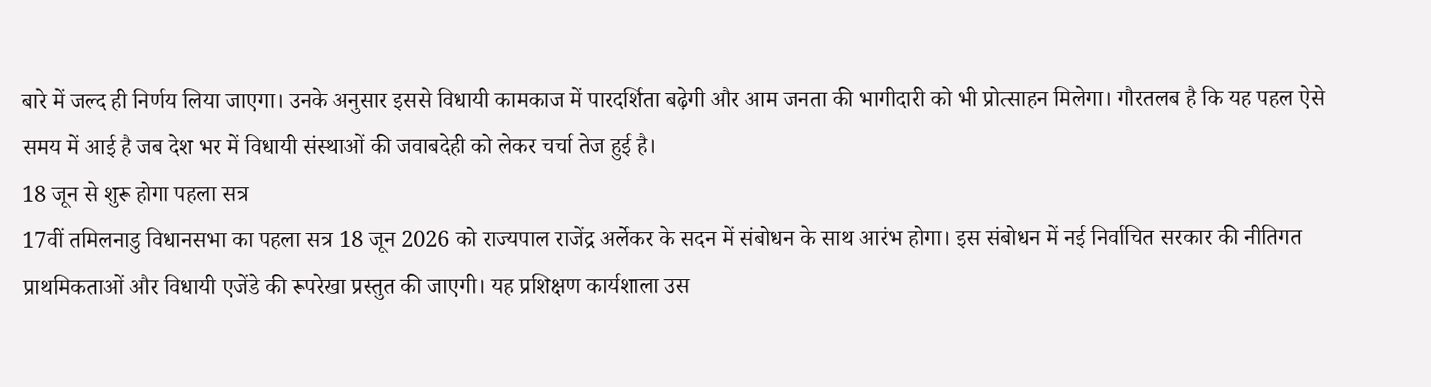बारे में जल्द ही निर्णय लिया जाएगा। उनके अनुसार इससे विधायी कामकाज में पारदर्शिता बढ़ेगी और आम जनता की भागीदारी को भी प्रोत्साहन मिलेगा। गौरतलब है कि यह पहल ऐसे समय में आई है जब देश भर में विधायी संस्थाओं की जवाबदेही को लेकर चर्चा तेज हुई है।
18 जून से शुरू होगा पहला सत्र
17वीं तमिलनाडु विधानसभा का पहला सत्र 18 जून 2026 को राज्यपाल राजेंद्र अर्लेकर के सदन में संबोधन के साथ आरंभ होगा। इस संबोधन में नई निर्वाचित सरकार की नीतिगत प्राथमिकताओं और विधायी एजेंडे की रूपरेखा प्रस्तुत की जाएगी। यह प्रशिक्षण कार्यशाला उस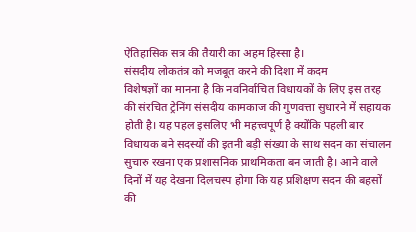ऐतिहासिक सत्र की तैयारी का अहम हिस्सा है।
संसदीय लोकतंत्र को मजबूत करने की दिशा में कदम
विशेषज्ञों का मानना है कि नवनिर्वाचित विधायकों के लिए इस तरह की संरचित ट्रेनिंग संसदीय कामकाज की गुणवत्ता सुधारने में सहायक होती है। यह पहल इसलिए भी महत्त्वपूर्ण है क्योंकि पहली बार विधायक बने सदस्यों की इतनी बड़ी संख्या के साथ सदन का संचालन सुचारु रखना एक प्रशासनिक प्राथमिकता बन जाती है। आने वाले दिनों में यह देखना दिलचस्प होगा कि यह प्रशिक्षण सदन की बहसों की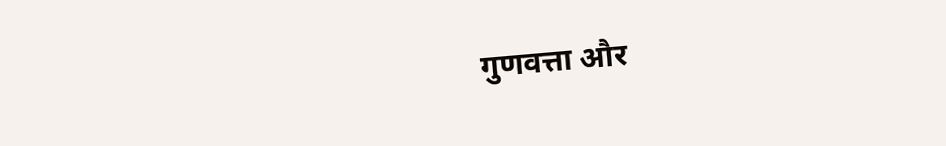गुणवत्ता और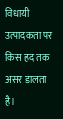विधायी उत्पादकता पर किस हद तक असर डालता है।